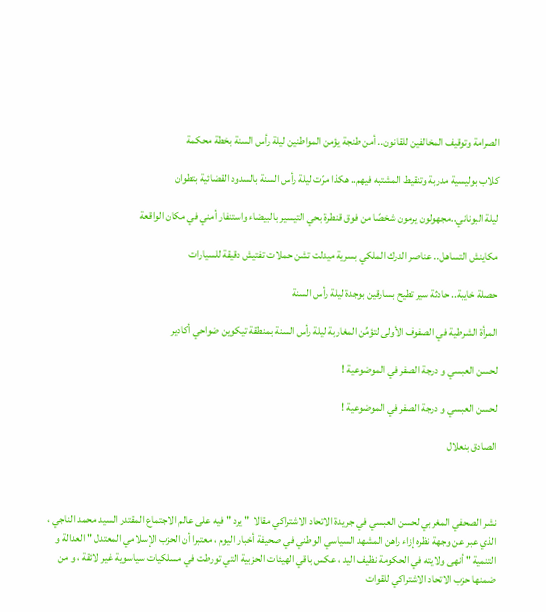الصرامة وتوقيف المخالفين للقانون.. أمن طنجة يؤمن المواطنين ليلة رأس السنة بخطة محكمة

كلاب بوليسية مدربة وتنقيط المشتبه فيهم.. هكذا مرّت ليلة رأس السنة بالسدود القضائية بتطوان

ليلة البوناني..مجهولون يرمون شخصًا من فوق قنطرة بحي التيسير بالبيضاء واستنفار أمني في مكان الواقعة

مكاينش التساهل.. عناصر الدرك الملكي بسرية ميدلت تشن حملات تفتيش دقيقة للسيارات

حصلة خايبة.. حادثة سير تطيح بسارقين بوجدة ليلة رأس السنة

المرأة الشرطية في الصفوف الأولى لتؤمِّن المغاربة ليلة رأس السنة بمنطقة تيكوين ضواحي أكادير

لحسن العبسي و درجة الصفر في الموضوعية !

لحسن العبسي و درجة الصفر في الموضوعية !

الصادق بنعلال



نشر الصحفي المغربي لحسن العبسي في جريدة الاتحاد الاشتراكي مقالا  " يرد " فيه على عالم الاجتماع المقتدر السيد محمد الناجي ، الذي عبر عن وجهة نظره إزاء راهن المشهد السياسي الوطني في صحيفة أخبار اليوم ، معتبرا أن الحزب الإسلامي المعتدل " العدالة و التنمية " أنهى ولايته في الحكومة نظيف اليد ، عكس باقي الهيئات الحزبية التي تورطت في مسلكيات سياسوية غير لائقة ، و من ضمنها حزب الاتحاد الاشتراكي للقوات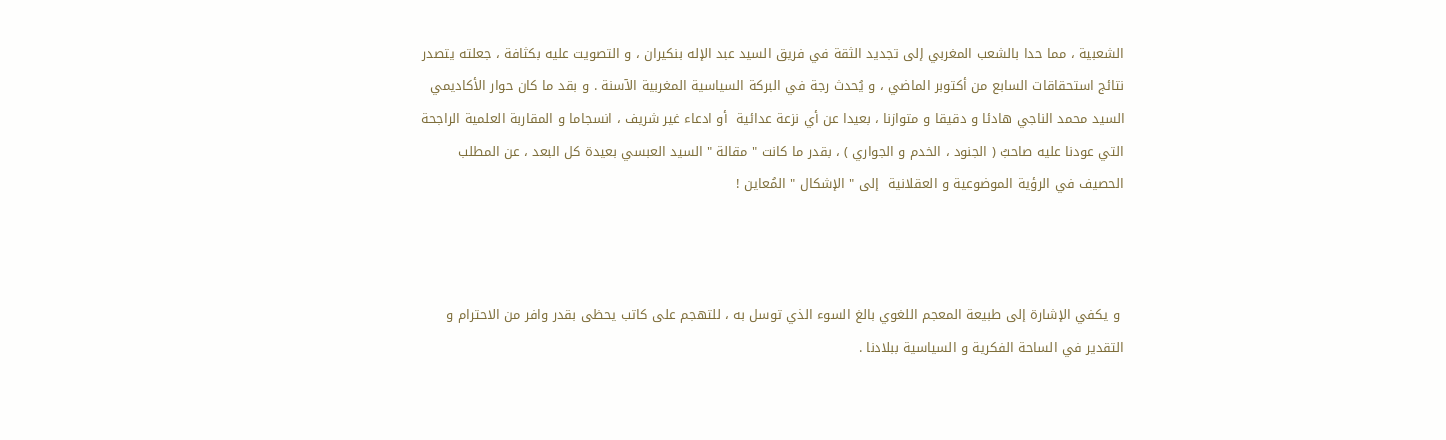الشعبية ، مما حدا بالشعب المغربي إلى تجديد الثقة في فريق السيد عبد الإله بنكيران ، و التصويت عليه بكثافة ، جعلته يتصدر نتائج استحقاقات السابع من أكتوبر الماضي ، و يُحدث رجة في البركة السياسية المغربية الآسنة . و بقد ما كان حوار الأكاديمي السيد محمد الناجي هادئا و دقيقا و متوازنا ، بعيدا عن أي نزعة عدائية  أو ادعاء غير شريف ، انسجاما و المقاربة العلمية الراجحة التي عودنا عليه صاحبُ ( الجنود ، الخدم و الجواري ) ، بقدر ما كانت " مقالة " السيد العبسي بعيدة كل البعد ، عن المطلب الحصيف في الرؤية الموضوعية و العقلانية  إلى " الإشكال " المُعاين !



 و يكفي الإشارة إلى طبيعة المعجم اللغوي بالغ السوء الذي توسل به ، للتهجم على كاتب يحظى بقدر وافر من الاحترام و التقدير في الساحة الفكرية و السياسية ببلادنا .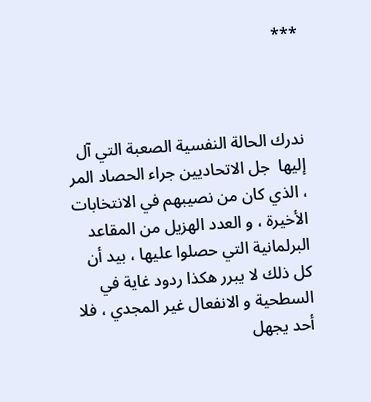***



ندرك الحالة النفسية الصعبة التي آل  إليها  جل الاتحاديين جراء الحصاد المر ، الذي كان من نصيبهم في الانتخابات الأخيرة ، و العدد الهزيل من المقاعد البرلمانية التي حصلوا عليها ، بيد أن كل ذلك لا يبرر هكذا ردود غاية في السطحية و الانفعال غير المجدي ، فلا أحد يجهل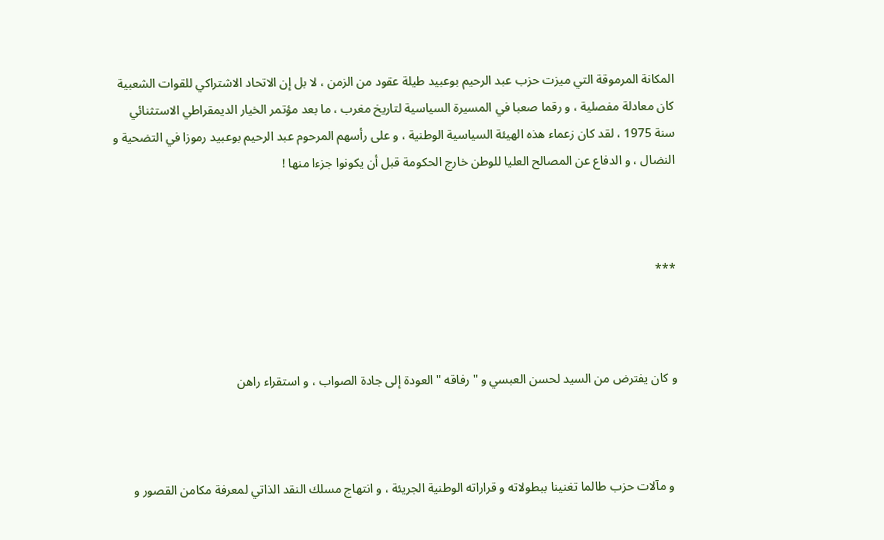المكانة المرموقة التي ميزت حزب عبد الرحيم بوعبيد طيلة عقود من الزمن ، لا بل إن الاتحاد الاشتراكي للقوات الشعبية كان معادلة مفصلية ، و رقما صعبا في المسيرة السياسية لتاريخ مغرب ، ما بعد مؤتمر الخيار الديمقراطي الاستثنائي سنة 1975 ، لقد كان زعماء هذه الهيئة السياسية الوطنية ، و على رأسهم المرحوم عبد الرحيم بوعبيد رموزا في التضحية و النضال ، و الدفاع عن المصالح العليا للوطن خارج الحكومة قبل أن يكونوا جزءا منها !



***



و كان يفترض من السيد لحسن العبسي و " رفاقه " العودة إلى جادة الصواب ، و استقراء راهن



 و مآلات حزب طالما تغنينا ببطولاته و قراراته الوطنية الجريئة ، و انتهاج مسلك النقد الذاتي لمعرفة مكامن القصور و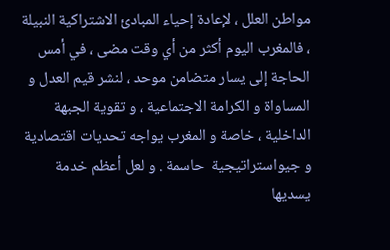مواطن العلل ، لإعادة إحياء المبادئ الاشتراكية النبيلة ، فالمغرب اليوم أكثر من أي وقت مضى ، في أمس الحاجة إلى يسار متضامن موحد ، لنشر قيم العدل و المساواة و الكرامة الاجتماعية ، و تقوية الجبهة الداخلية ، خاصة و المغرب يواجه تحديات اقتصادية و جيواستراتيجية  حاسمة . و لعل أعظم خدمة يسديها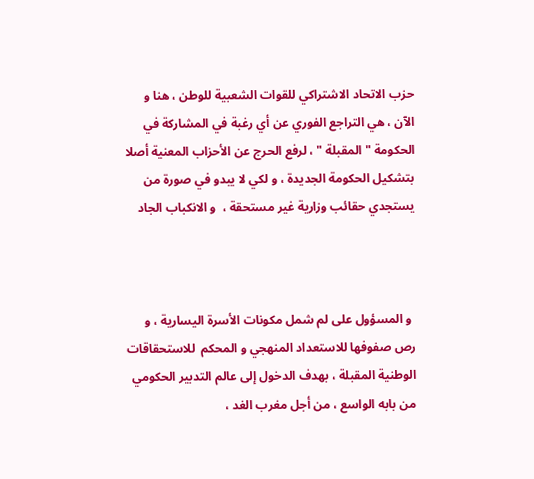حزب الاتحاد الاشتراكي للقوات الشعبية للوطن ، هنا و الآن ، هي التراجع الفوري عن أي رغبة في المشاركة في الحكومة " المقبلة " ، لرفع الحرج عن الأحزاب المعنية أصلا بتشكيل الحكومة الجديدة ، و لكي لا يبدو في صورة من يستجدي حقائب وزارية غير مستحقة ،  و الانكباب الجاد



 و المسؤول على لم شمل مكونات الأسرة اليسارية ، و رص صفوفها للاستعداد المنهجي و المحكم  للاستحقاقات الوطنية المقبلة ، بهدف الدخول إلى عالم التدبير الحكومي من بابه الواسع ، من أجل مغرب الغد ،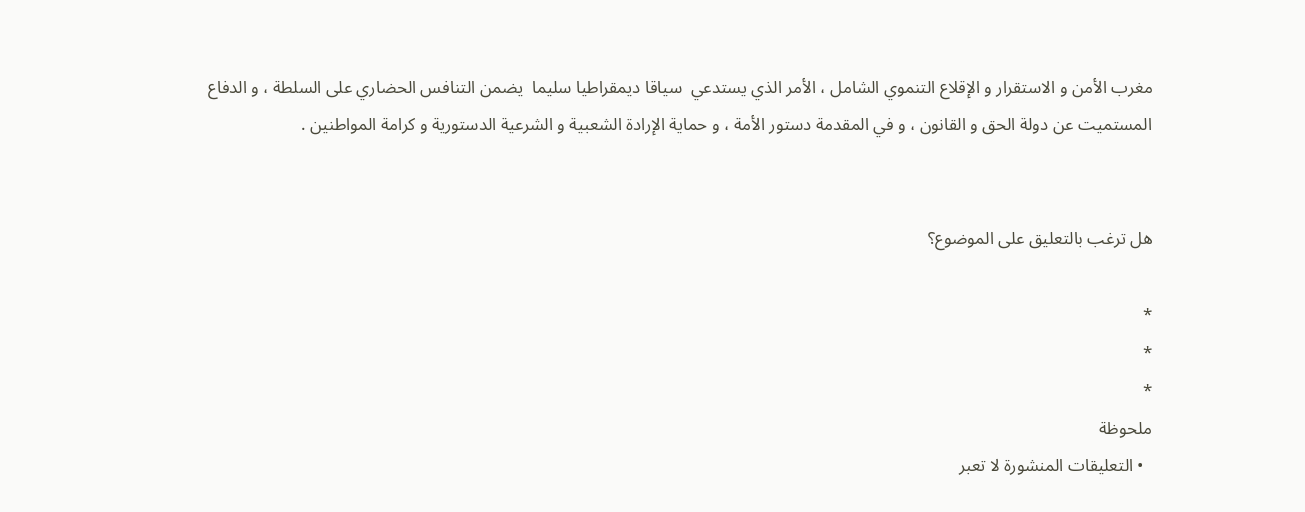مغرب الأمن و الاستقرار و الإقلاع التنموي الشامل ، الأمر الذي يستدعي  سياقا ديمقراطيا سليما  يضمن التنافس الحضاري على السلطة ، و الدفاع المستميت عن دولة الحق و القانون ، و في المقدمة دستور الأمة ، و حماية الإرادة الشعبية و الشرعية الدستورية و كرامة المواطنين .


هل ترغب بالتعليق على الموضوع؟

*
*
*
ملحوظة
  • التعليقات المنشورة لا تعبر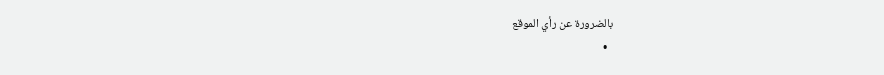بالضرورة عن رأي الموقع
  •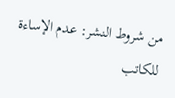من شروط النشر: عدم الإساءة للكاتب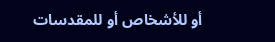أو للأشخاص أو للمقدسات